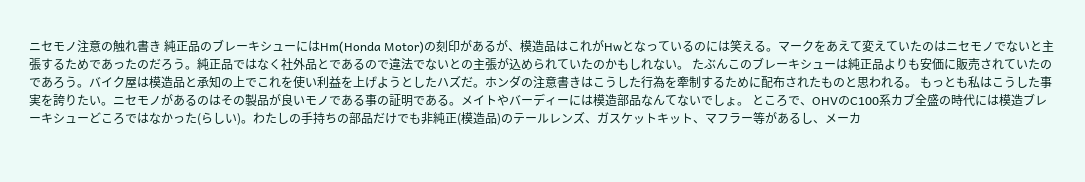ニセモノ注意の触れ書き 純正品のブレーキシューにはHm(Honda Motor)の刻印があるが、模造品はこれがHwとなっているのには笑える。マークをあえて変えていたのはニセモノでないと主張するためであったのだろう。純正品ではなく社外品とであるので違法でないとの主張が込められていたのかもしれない。 たぶんこのブレーキシューは純正品よりも安価に販売されていたのであろう。バイク屋は模造品と承知の上でこれを使い利益を上げようとしたハズだ。ホンダの注意書きはこうした行為を牽制するために配布されたものと思われる。 もっとも私はこうした事実を誇りたい。ニセモノがあるのはその製品が良いモノである事の証明である。メイトやバーディーには模造部品なんてないでしょ。 ところで、OHVのC100系カブ全盛の時代には模造ブレーキシューどころではなかった(らしい)。わたしの手持ちの部品だけでも非純正(模造品)のテールレンズ、ガスケットキット、マフラー等があるし、メーカ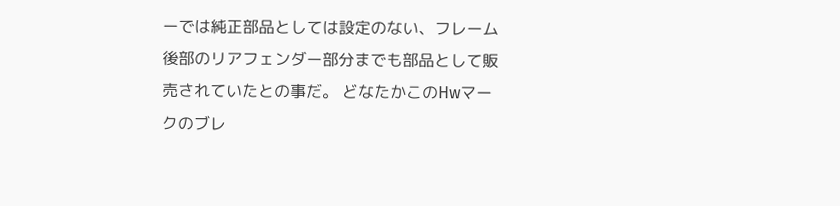ーでは純正部品としては設定のない、フレーム後部のリアフェンダー部分までも部品として販売されていたとの事だ。 どなたかこのHwマークのブレ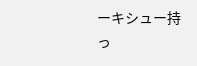ーキシュー持っ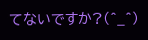てないですか?(^_^)